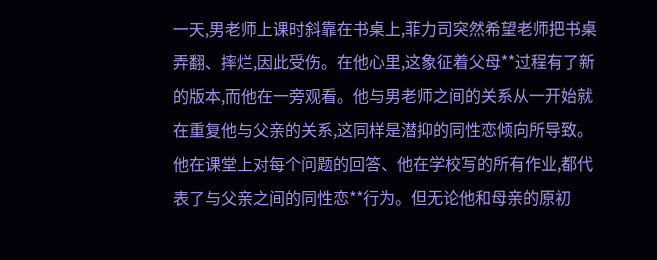一天,男老师上课时斜靠在书桌上,菲力司突然希望老师把书桌弄翻、摔烂,因此受伤。在他心里,这象征着父母**过程有了新的版本,而他在一旁观看。他与男老师之间的关系从一开始就在重复他与父亲的关系,这同样是潜抑的同性恋倾向所导致。他在课堂上对每个问题的回答、他在学校写的所有作业,都代表了与父亲之间的同性恋**行为。但无论他和母亲的原初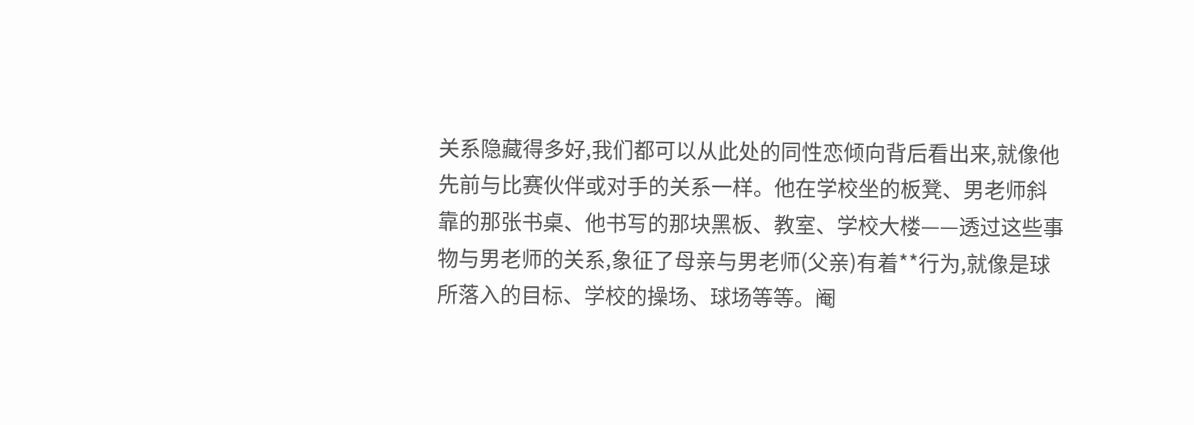关系隐藏得多好,我们都可以从此处的同性恋倾向背后看出来,就像他先前与比赛伙伴或对手的关系一样。他在学校坐的板凳、男老师斜靠的那张书桌、他书写的那块黑板、教室、学校大楼——透过这些事物与男老师的关系,象征了母亲与男老师(父亲)有着**行为,就像是球所落入的目标、学校的操场、球场等等。阉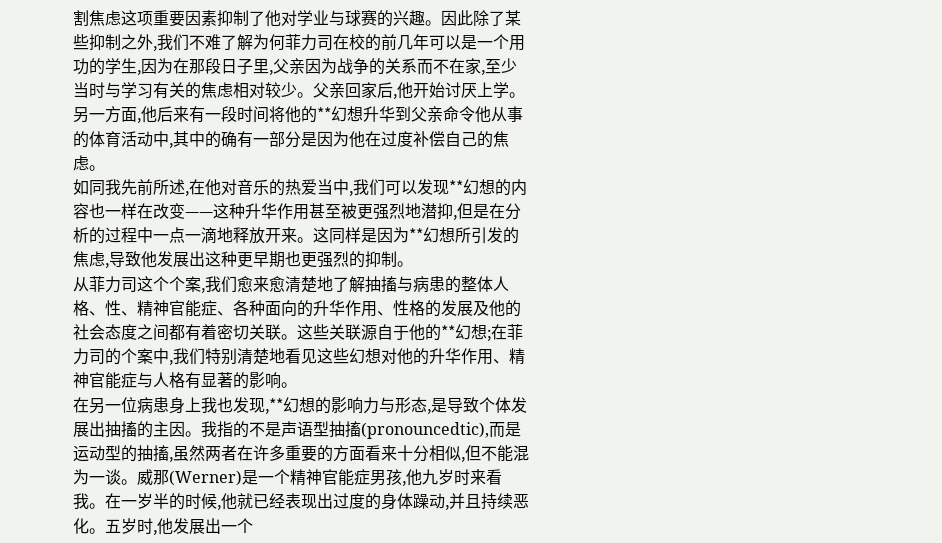割焦虑这项重要因素抑制了他对学业与球赛的兴趣。因此除了某些抑制之外,我们不难了解为何菲力司在校的前几年可以是一个用功的学生,因为在那段日子里,父亲因为战争的关系而不在家,至少当时与学习有关的焦虑相对较少。父亲回家后,他开始讨厌上学。另一方面,他后来有一段时间将他的**幻想升华到父亲命令他从事的体育活动中,其中的确有一部分是因为他在过度补偿自己的焦虑。
如同我先前所述,在他对音乐的热爱当中,我们可以发现**幻想的内容也一样在改变——这种升华作用甚至被更强烈地潜抑,但是在分析的过程中一点一滴地释放开来。这同样是因为**幻想所引发的焦虑,导致他发展出这种更早期也更强烈的抑制。
从菲力司这个个案,我们愈来愈清楚地了解抽搐与病患的整体人格、性、精神官能症、各种面向的升华作用、性格的发展及他的社会态度之间都有着密切关联。这些关联源自于他的**幻想;在菲力司的个案中,我们特别清楚地看见这些幻想对他的升华作用、精神官能症与人格有显著的影响。
在另一位病患身上我也发现,**幻想的影响力与形态,是导致个体发展出抽搐的主因。我指的不是声语型抽搐(pronouncedtic),而是运动型的抽搐,虽然两者在许多重要的方面看来十分相似,但不能混为一谈。威那(Werner)是一个精神官能症男孩,他九岁时来看我。在一岁半的时候,他就已经表现出过度的身体躁动,并且持续恶化。五岁时,他发展出一个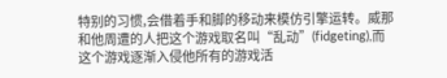特别的习惯,会借着手和脚的移动来模仿引擎运转。威那和他周遭的人把这个游戏取名叫“乱动”(fidgeting),而这个游戏逐渐入侵他所有的游戏活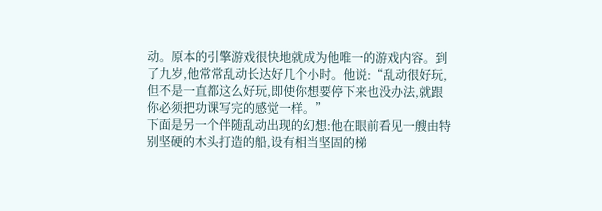动。原本的引擎游戏很快地就成为他唯一的游戏内容。到了九岁,他常常乱动长达好几个小时。他说:“乱动很好玩,但不是一直都这么好玩,即使你想要停下来也没办法,就跟你必须把功课写完的感觉一样。”
下面是另一个伴随乱动出现的幻想:他在眼前看见一艘由特别坚硬的木头打造的船,设有相当坚固的梯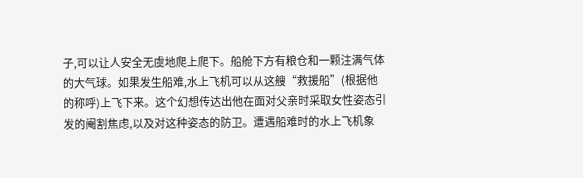子,可以让人安全无虞地爬上爬下。船舱下方有粮仓和一颗注满气体的大气球。如果发生船难,水上飞机可以从这艘“救援船”(根据他的称呼)上飞下来。这个幻想传达出他在面对父亲时采取女性姿态引发的阉割焦虑,以及对这种姿态的防卫。遭遇船难时的水上飞机象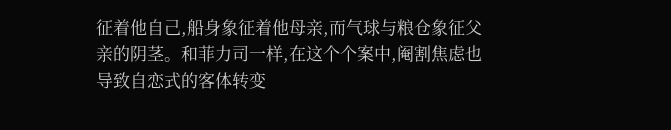征着他自己,船身象征着他母亲,而气球与粮仓象征父亲的阴茎。和菲力司一样,在这个个案中,阉割焦虑也导致自恋式的客体转变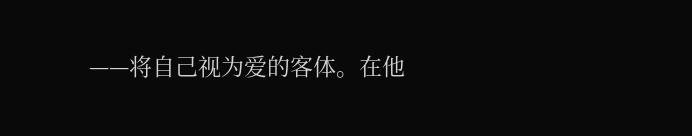——将自己视为爱的客体。在他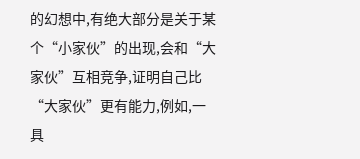的幻想中,有绝大部分是关于某个“小家伙”的出现,会和“大家伙”互相竞争,证明自己比“大家伙”更有能力,例如,一具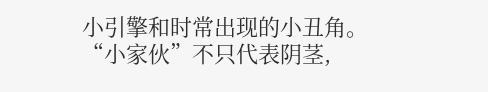小引擎和时常出现的小丑角。“小家伙”不只代表阴茎,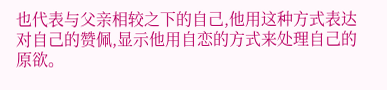也代表与父亲相较之下的自己,他用这种方式表达对自己的赞佩,显示他用自恋的方式来处理自己的原欲。